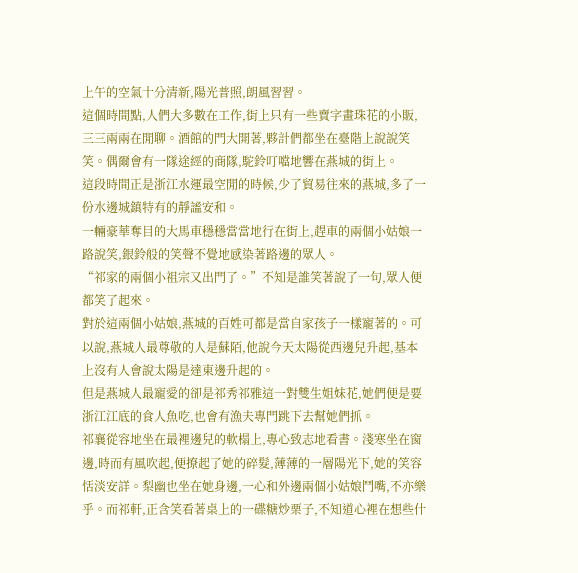上午的空氣十分清新,陽光普照,朗風習習。
這個時間點,人們大多數在工作,街上只有一些賣字畫珠花的小販,三三兩兩在閒聊。酒館的門大開著,夥計們都坐在臺階上說說笑笑。偶爾會有一隊途經的商隊,駝鈴叮噹地響在燕城的街上。
這段時間正是浙江水運最空閒的時候,少了貿易往來的燕城,多了一份水邊城鎮特有的靜謐安和。
一輛豪華奪目的大馬車穩穩當當地行在街上,趕車的兩個小姑娘一路說笑,銀鈴般的笑聲不覺地感染著路邊的眾人。
“祁家的兩個小祖宗又出門了。”不知是誰笑著說了一句,眾人便都笑了起來。
對於這兩個小姑娘,燕城的百姓可都是當自家孩子一樣寵著的。可以說,燕城人最尊敬的人是蘇陌,他說今天太陽從西邊兒升起,基本上沒有人會說太陽是達東邊升起的。
但是燕城人最寵愛的卻是祁秀祁雅這一對雙生姐妹花,她們便是要浙江江底的食人魚吃,也會有漁夫專門跳下去幫她們抓。
祁襄從容地坐在最裡邊兒的軟榻上,專心致志地看書。淺寒坐在窗邊,時而有風吹起,便撩起了她的碎髮,薄薄的一層陽光下,她的笑容恬淡安詳。梨幽也坐在她身邊,一心和外邊兩個小姑娘鬥嘴,不亦樂乎。而祁軒,正含笑看著桌上的一碟糖炒栗子,不知道心裡在想些什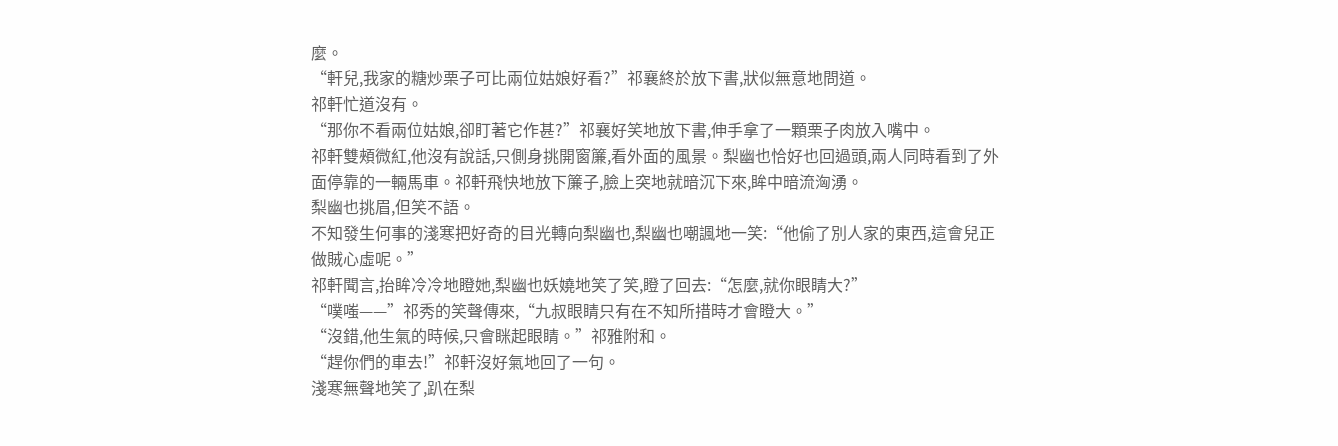麼。
“軒兒,我家的糖炒栗子可比兩位姑娘好看?”祁襄終於放下書,狀似無意地問道。
祁軒忙道沒有。
“那你不看兩位姑娘,卻盯著它作甚?”祁襄好笑地放下書,伸手拿了一顆栗子肉放入嘴中。
祁軒雙頰微紅,他沒有說話,只側身挑開窗簾,看外面的風景。梨幽也恰好也回過頭,兩人同時看到了外面停靠的一輛馬車。祁軒飛快地放下簾子,臉上突地就暗沉下來,眸中暗流洶湧。
梨幽也挑眉,但笑不語。
不知發生何事的淺寒把好奇的目光轉向梨幽也,梨幽也嘲諷地一笑:“他偷了別人家的東西,這會兒正做賊心虛呢。”
祁軒聞言,抬眸冷冷地瞪她,梨幽也妖嬈地笑了笑,瞪了回去:“怎麼,就你眼睛大?”
“噗嗤——”祁秀的笑聲傳來,“九叔眼睛只有在不知所措時才會瞪大。”
“沒錯,他生氣的時候,只會眯起眼睛。”祁雅附和。
“趕你們的車去!”祁軒沒好氣地回了一句。
淺寒無聲地笑了,趴在梨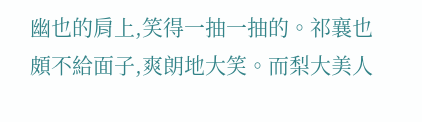幽也的肩上,笑得一抽一抽的。祁襄也頗不給面子,爽朗地大笑。而梨大美人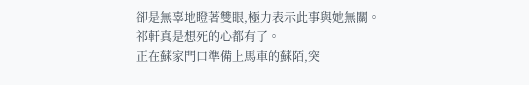卻是無辜地瞪著雙眼,極力表示此事與她無關。
祁軒真是想死的心都有了。
正在蘇家門口準備上馬車的蘇陌,突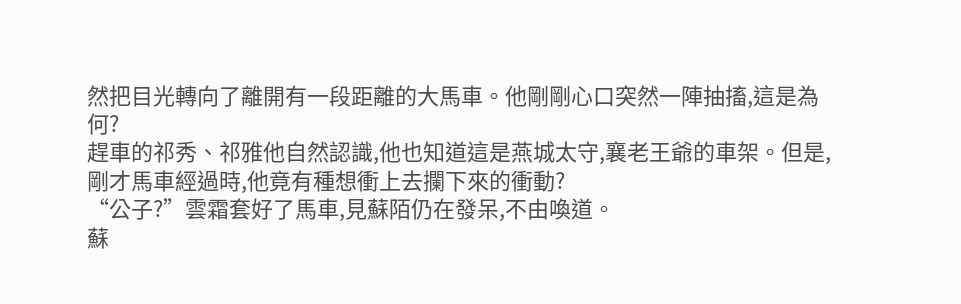然把目光轉向了離開有一段距離的大馬車。他剛剛心口突然一陣抽搐,這是為何?
趕車的祁秀、祁雅他自然認識,他也知道這是燕城太守,襄老王爺的車架。但是,剛才馬車經過時,他竟有種想衝上去攔下來的衝動?
“公子?”雲霜套好了馬車,見蘇陌仍在發呆,不由喚道。
蘇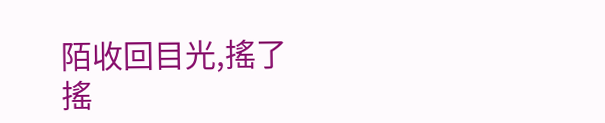陌收回目光,搖了搖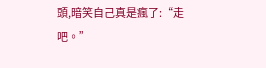頭,暗笑自己真是瘋了:“走吧。”